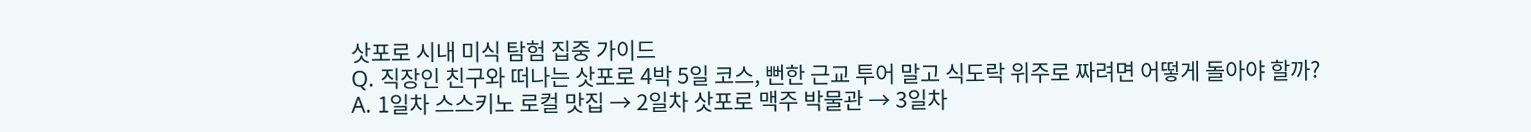삿포로 시내 미식 탐험 집중 가이드
Q. 직장인 친구와 떠나는 삿포로 4박 5일 코스, 뻔한 근교 투어 말고 식도락 위주로 짜려면 어떻게 돌아야 할까?
A. 1일차 스스키노 로컬 맛집 → 2일차 삿포로 맥주 박물관 → 3일차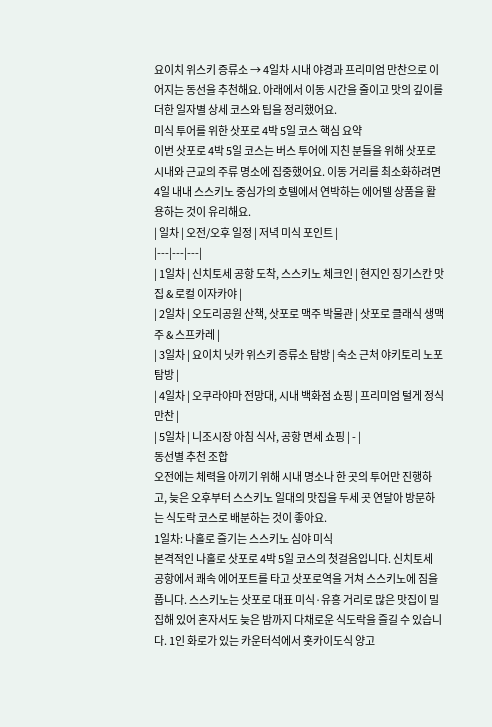요이치 위스키 증류소 → 4일차 시내 야경과 프리미엄 만찬으로 이어지는 동선을 추천해요. 아래에서 이동 시간을 줄이고 맛의 깊이를 더한 일자별 상세 코스와 팁을 정리했어요.
미식 투어를 위한 삿포로 4박 5일 코스 핵심 요약
이번 삿포로 4박 5일 코스는 버스 투어에 지친 분들을 위해 삿포로 시내와 근교의 주류 명소에 집중했어요. 이동 거리를 최소화하려면 4일 내내 스스키노 중심가의 호텔에서 연박하는 에어텔 상품을 활용하는 것이 유리해요.
| 일차 | 오전/오후 일정 | 저녁 미식 포인트 |
|---|---|---|
| 1일차 | 신치토세 공항 도착, 스스키노 체크인 | 현지인 징기스칸 맛집 & 로컬 이자카야 |
| 2일차 | 오도리공원 산책, 삿포로 맥주 박물관 | 삿포로 클래식 생맥주 & 스프카레 |
| 3일차 | 요이치 닛카 위스키 증류소 탐방 | 숙소 근처 야키토리 노포 탐방 |
| 4일차 | 오쿠라야마 전망대, 시내 백화점 쇼핑 | 프리미엄 털게 정식 만찬 |
| 5일차 | 니조시장 아침 식사, 공항 면세 쇼핑 | - |
동선별 추천 조합
오전에는 체력을 아끼기 위해 시내 명소나 한 곳의 투어만 진행하고, 늦은 오후부터 스스키노 일대의 맛집을 두세 곳 연달아 방문하는 식도락 코스로 배분하는 것이 좋아요.
1일차: 나홀로 즐기는 스스키노 심야 미식
본격적인 나홀로 삿포로 4박 5일 코스의 첫걸음입니다. 신치토세 공항에서 쾌속 에어포트를 타고 삿포로역을 거쳐 스스키노에 짐을 풉니다. 스스키노는 삿포로 대표 미식·유흥 거리로 많은 맛집이 밀집해 있어 혼자서도 늦은 밤까지 다채로운 식도락을 즐길 수 있습니다. 1인 화로가 있는 카운터석에서 홋카이도식 양고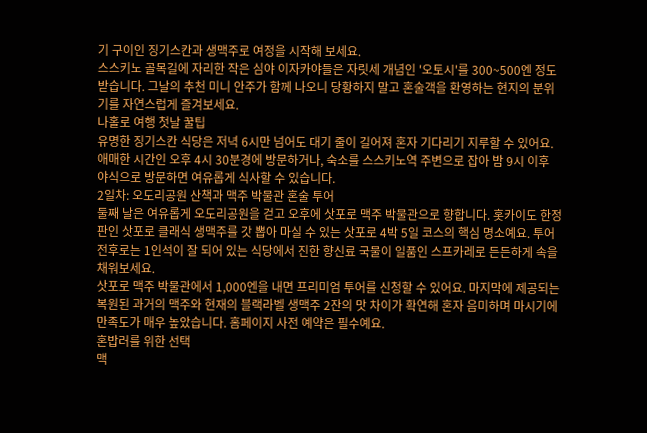기 구이인 징기스칸과 생맥주로 여정을 시작해 보세요.
스스키노 골목길에 자리한 작은 심야 이자카야들은 자릿세 개념인 '오토시'를 300~500엔 정도 받습니다. 그날의 추천 미니 안주가 함께 나오니 당황하지 말고 혼술객을 환영하는 현지의 분위기를 자연스럽게 즐겨보세요.
나홀로 여행 첫날 꿀팁
유명한 징기스칸 식당은 저녁 6시만 넘어도 대기 줄이 길어져 혼자 기다리기 지루할 수 있어요. 애매한 시간인 오후 4시 30분경에 방문하거나, 숙소를 스스키노역 주변으로 잡아 밤 9시 이후 야식으로 방문하면 여유롭게 식사할 수 있습니다.
2일차: 오도리공원 산책과 맥주 박물관 혼술 투어
둘째 날은 여유롭게 오도리공원을 걷고 오후에 삿포로 맥주 박물관으로 향합니다. 홋카이도 한정판인 삿포로 클래식 생맥주를 갓 뽑아 마실 수 있는 삿포로 4박 5일 코스의 핵심 명소예요. 투어 전후로는 1인석이 잘 되어 있는 식당에서 진한 향신료 국물이 일품인 스프카레로 든든하게 속을 채워보세요.
삿포로 맥주 박물관에서 1,000엔을 내면 프리미엄 투어를 신청할 수 있어요. 마지막에 제공되는 복원된 과거의 맥주와 현재의 블랙라벨 생맥주 2잔의 맛 차이가 확연해 혼자 음미하며 마시기에 만족도가 매우 높았습니다. 홈페이지 사전 예약은 필수예요.
혼밥러를 위한 선택
맥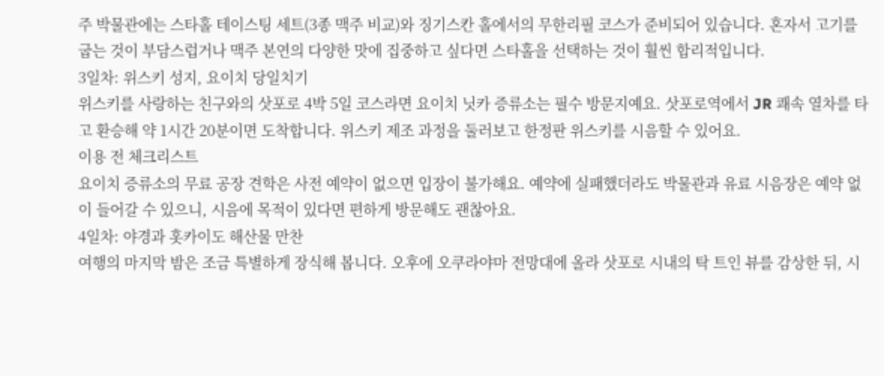주 박물관에는 스타홀 테이스팅 세트(3종 맥주 비교)와 징기스칸 홀에서의 무한리필 코스가 준비되어 있습니다. 혼자서 고기를 굽는 것이 부담스럽거나 맥주 본연의 다양한 맛에 집중하고 싶다면 스타홀을 선택하는 것이 훨씬 합리적입니다.
3일차: 위스키 성지, 요이치 당일치기
위스키를 사랑하는 친구와의 삿포로 4박 5일 코스라면 요이치 닛카 증류소는 필수 방문지예요. 삿포로역에서 JR 쾌속 열차를 타고 환승해 약 1시간 20분이면 도착합니다. 위스키 제조 과정을 둘러보고 한정판 위스키를 시음할 수 있어요.
이용 전 체크리스트
요이치 증류소의 무료 공장 견학은 사전 예약이 없으면 입장이 불가해요. 예약에 실패했더라도 박물관과 유료 시음장은 예약 없이 들어갈 수 있으니, 시음에 목적이 있다면 편하게 방문해도 괜찮아요.
4일차: 야경과 홋카이도 해산물 만찬
여행의 마지막 밤은 조금 특별하게 장식해 봅니다. 오후에 오쿠라야마 전망대에 올라 삿포로 시내의 탁 트인 뷰를 감상한 뒤, 시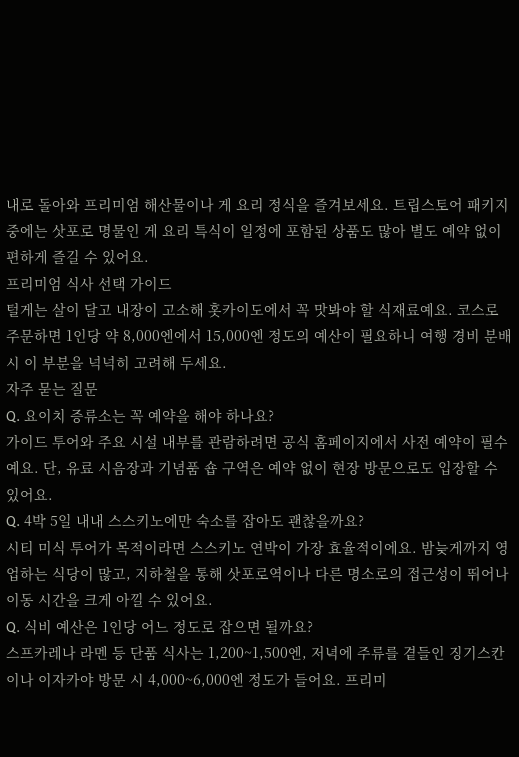내로 돌아와 프리미엄 해산물이나 게 요리 정식을 즐겨보세요. 트립스토어 패키지 중에는 삿포로 명물인 게 요리 특식이 일정에 포함된 상품도 많아 별도 예약 없이 편하게 즐길 수 있어요.
프리미엄 식사 선택 가이드
털게는 살이 달고 내장이 고소해 홋카이도에서 꼭 맛봐야 할 식재료예요. 코스로 주문하면 1인당 약 8,000엔에서 15,000엔 정도의 예산이 필요하니 여행 경비 분배 시 이 부분을 넉넉히 고려해 두세요.
자주 묻는 질문
Q. 요이치 증류소는 꼭 예약을 해야 하나요?
가이드 투어와 주요 시설 내부를 관람하려면 공식 홈페이지에서 사전 예약이 필수예요. 단, 유료 시음장과 기념품 숍 구역은 예약 없이 현장 방문으로도 입장할 수 있어요.
Q. 4박 5일 내내 스스키노에만 숙소를 잡아도 괜찮을까요?
시티 미식 투어가 목적이라면 스스키노 연박이 가장 효율적이에요. 밤늦게까지 영업하는 식당이 많고, 지하철을 통해 삿포로역이나 다른 명소로의 접근성이 뛰어나 이동 시간을 크게 아낄 수 있어요.
Q. 식비 예산은 1인당 어느 정도로 잡으면 될까요?
스프카레나 라멘 등 단품 식사는 1,200~1,500엔, 저녁에 주류를 곁들인 징기스칸이나 이자카야 방문 시 4,000~6,000엔 정도가 들어요. 프리미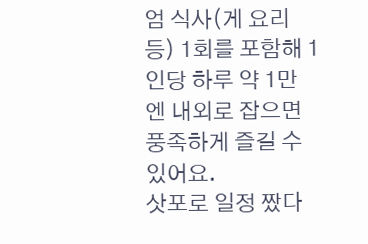엄 식사(게 요리 등) 1회를 포함해 1인당 하루 약 1만 엔 내외로 잡으면 풍족하게 즐길 수 있어요.
삿포로 일정 짰다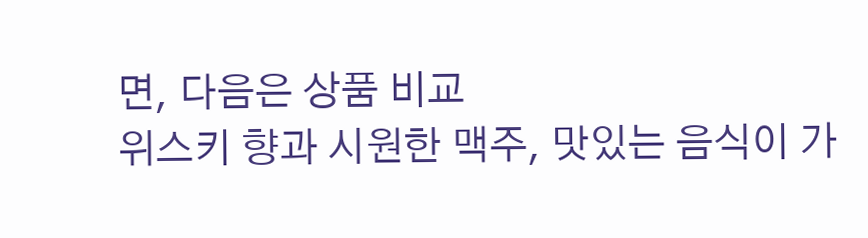면, 다음은 상품 비교
위스키 향과 시원한 맥주, 맛있는 음식이 가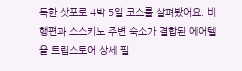득한 삿포로 4박 5일 코스를 살펴봤어요. 비행편과 스스키노 주변 숙소가 결합된 에어텔을 트립스토어 상세 필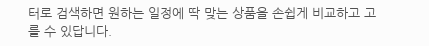터로 검색하면 원하는 일정에 딱 맞는 상품을 손쉽게 비교하고 고를 수 있답니다.